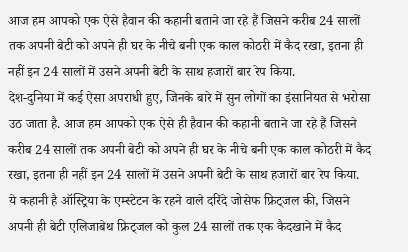आज हम आपको एक ऐसे हैवान की कहानी बताने जा रहे हैं जिसने करीब 24 सालों तक अपनी बेटी को अपने ही घर के नीचे बनी एक काल कोठरी में कैद रखा, इतना ही नहीं इन 24 सालों में उसने अपनी बेटी के साथ हजारों बार रेप किया.
देश-दुनिया में कई ऐसा अपराधी हुए, जिनके बारे में सुन लोगों का इंसानियत से भरोसा उठ जाता है. आज हम आपको एक ऐसे ही हैवान की कहानी बताने जा रहे हैं जिसने करीब 24 सालों तक अपनी बेटी को अपने ही घर के नीचे बनी एक काल कोठरी में कैद रखा, इतना ही नहीं इन 24 सालों में उसने अपनी बेटी के साथ हजारों बार रेप किया.
ये कहानी है ऑस्ट्रिया के एम्स्टेटन के रहने वाले दरिंदे जोसेफ फ्रिट्जल की, जिसने अपनी ही बेटी एलिजाबेथ फ्रिट्जल को कुल 24 सालों तक एक कैदखाने में कैद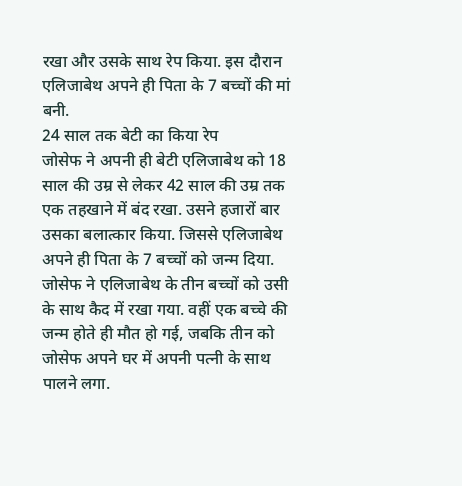रखा और उसके साथ रेप किया. इस दौरान एलिजाबेथ अपने ही पिता के 7 बच्चों की मां बनी.
24 साल तक बेटी का किया रेप
जोसेफ ने अपनी ही बेटी एलिजाबेथ को 18 साल की उम्र से लेकर 42 साल की उम्र तक एक तहखाने में बंद रखा. उसने हजारों बार उसका बलात्कार किया. जिससे एलिजाबेथ अपने ही पिता के 7 बच्चों को जन्म दिया. जोसेफ ने एलिजाबेथ के तीन बच्चों को उसी के साथ कैद में रखा गया. वहीं एक बच्चे की जन्म होते ही मौत हो गई, जबकि तीन को जोसेफ अपने घर में अपनी पत्नी के साथ पालने लगा.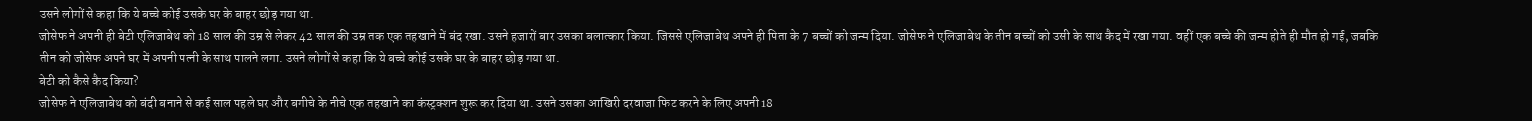उसने लोगों से कहा कि ये बच्चे कोई उसके घर के बाहर छोड़ गया था.
जोसेफ ने अपनी ही बेटी एलिजाबेथ को 18 साल की उम्र से लेकर 42 साल की उम्र तक एक तहखाने में बंद रखा. उसने हजारों बार उसका बलात्कार किया. जिससे एलिजाबेथ अपने ही पिता के 7 बच्चों को जन्म दिया. जोसेफ ने एलिजाबेथ के तीन बच्चों को उसी के साथ कैद में रखा गया. वहीं एक बच्चे की जन्म होते ही मौत हो गई, जबकि तीन को जोसेफ अपने घर में अपनी पत्नी के साथ पालने लगा. उसने लोगों से कहा कि ये बच्चे कोई उसके घर के बाहर छोड़ गया था.
बेटी को कैसे कैद किया?
जोसेफ ने एलिजाबेथ को बंदी बनाने से कई साल पहले घर और बगीचे के नीचे एक तहखाने का कंस्ट्रक्शन शुरू कर दिया था. उसने उसका आखिरी दरवाजा फिट करने के लिए अपनी 18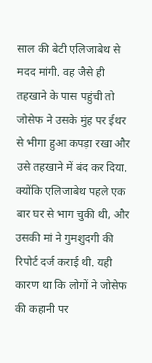साल की बेटी एलिजाबेथ से मदद मांगी. वह जैसे ही तहखाने के पास पहुंची तो जोसेफ ने उसके मुंह पर ईथर से भीगा हुआ कपड़ा रखा और उसे तहखाने में बंद कर दिया. क्योंकि एलिजाबेथ पहले एक बार घर से भाग चुकी थी, और उसकी मां ने गुमशुदगी की रिपोर्ट दर्ज कराई थी. यही कारण था कि लोगों ने जोसेफ की कहानी पर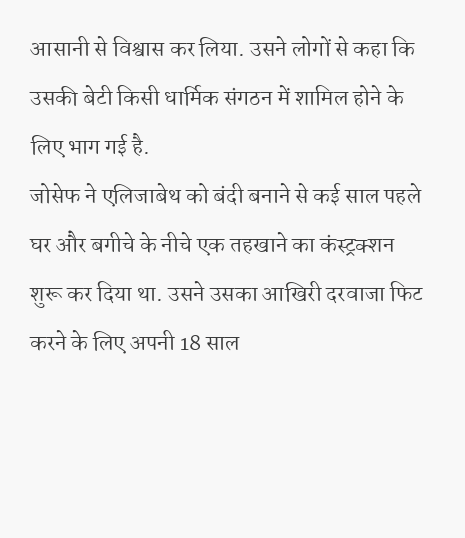आसानी से विश्वास कर लिया. उसने लोगों से कहा कि उसकी बेटी किसी धार्मिक संगठन में शामिल होने के लिए भाग गई है.
जोसेफ ने एलिजाबेथ को बंदी बनाने से कई साल पहले घर और बगीचे के नीचे एक तहखाने का कंस्ट्रक्शन शुरू कर दिया था. उसने उसका आखिरी दरवाजा फिट करने के लिए अपनी 18 साल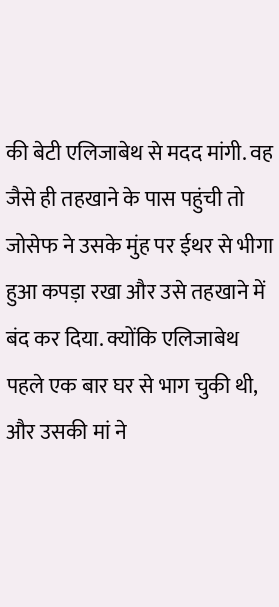की बेटी एलिजाबेथ से मदद मांगी. वह जैसे ही तहखाने के पास पहुंची तो जोसेफ ने उसके मुंह पर ईथर से भीगा हुआ कपड़ा रखा और उसे तहखाने में बंद कर दिया. क्योंकि एलिजाबेथ पहले एक बार घर से भाग चुकी थी, और उसकी मां ने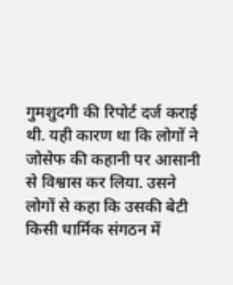गुमशुदगी की रिपोर्ट दर्ज कराई थी. यही कारण था कि लोगों ने जोसेफ की कहानी पर आसानी से विश्वास कर लिया. उसने लोगों से कहा कि उसकी बेटी किसी धार्मिक संगठन में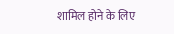शामिल होने के लिए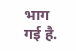भाग गई है.